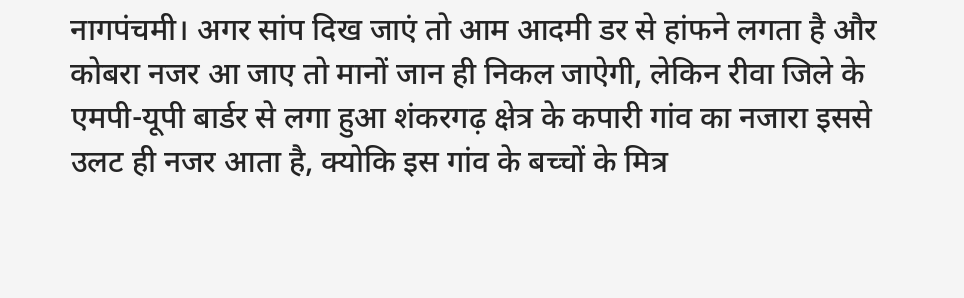नागपंचमी। अगर सांप दिख जाएं तो आम आदमी डर से हांफने लगता है और कोबरा नजर आ जाए तो मानों जान ही निकल जाऐगी, लेकिन रीवा जिले के एमपी-यूपी बार्डर से लगा हुआ शंकरगढ़ क्षेत्र के कपारी गांव का नजारा इससे उलट ही नजर आता है, क्योकि इस गांव के बच्चों के मित्र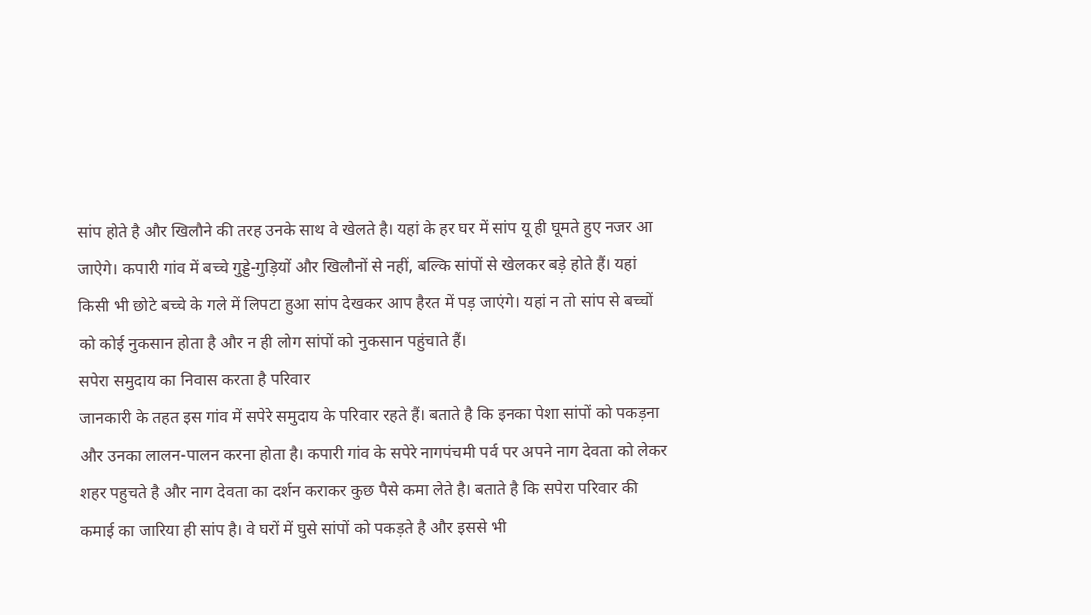सांप होते है और खिलौने की तरह उनके साथ वे खेलते है। यहां के हर घर में सांप यू ही घूमते हुए नजर आ जाऐगे। कपारी गांव में बच्चे गुड्डे-गुड़ियों और खिलौनों से नहीं, बल्कि सांपों से खेलकर बड़े होते हैं। यहां किसी भी छोटे बच्चे के गले में लिपटा हुआ सांप देखकर आप हैरत में पड़ जाएंगे। यहां न तो सांप से बच्चों को कोई नुकसान होता है और न ही लोग सांपों को नुकसान पहुंचाते हैं।
सपेरा समुदाय का निवास करता है परिवार
जानकारी के तहत इस गांव में सपेरे समुदाय के परिवार रहते हैं। बताते है कि इनका पेशा सांपों को पकड़ना और उनका लालन-पालन करना होता है। कपारी गांव के सपेरे नागपंचमी पर्व पर अपने नाग देवता को लेकर शहर पहुचते है और नाग देवता का दर्शन कराकर कुछ पैसे कमा लेते है। बताते है कि सपेरा परिवार की कमाई का जारिया ही सांप है। वे घरों में घुसे सांपों को पकड़ते है और इससे भी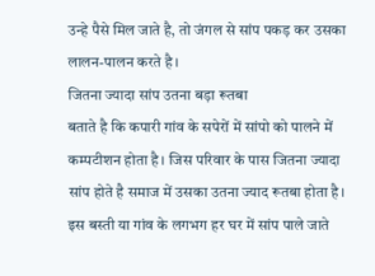उन्हे पैसे मिल जाते है, तो जंगल से सांप पकड़ कर उसका लालन-पालन करते है।
जितना ज्यादा सांप उतना बड़ा रूतबा
बताते है कि कपारी गांव के सपेरों में सांपो को पालने में कम्पटीशन होता है। जिस परिवार के पास जितना ज्यादा सांप होते है समाज में उसका उतना ज्याद रूतबा होता है। इस बस्ती या गांव के लगभग हर घर में सांप पाले जाते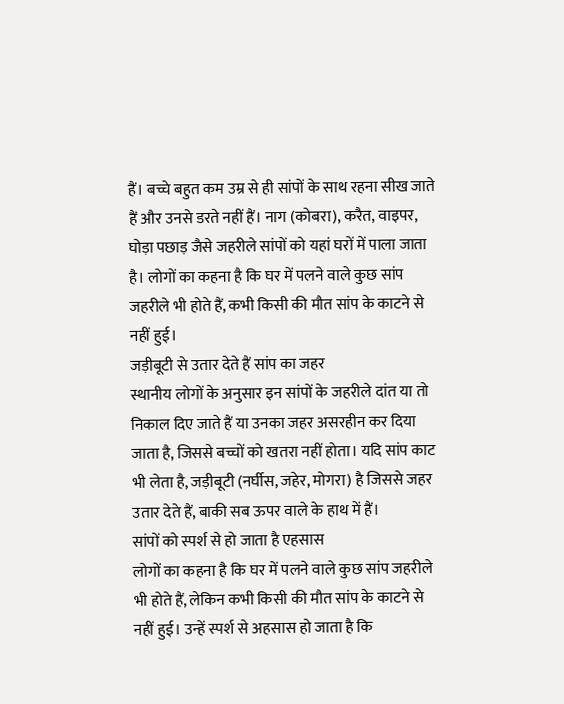हैं। बच्चे बहुत कम उम्र से ही सांपों के साथ रहना सीख जाते हैं और उनसे डरते नहीं हैं। नाग (कोबरा), करैत, वाइपर, घोड़ा पछाड़ जैसे जहरीले सांपों को यहां घरों में पाला जाता है। लोगों का कहना है कि घर में पलने वाले कुछ सांप जहरीले भी होते हैं, कभी किसी की मौत सांप के काटने से नहीं हुई।
जड़ीबूटी से उतार देते हैं सांप का जहर
स्थानीय लोगों के अनुसार इन सांपों के जहरीले दांत या तो निकाल दिए जाते हैं या उनका जहर असरहीन कर दिया जाता है, जिससे बच्चों को खतरा नहीं होता। यदि सांप काट भी लेता है, जड़ीबूटी (नर्घीस, जहेर, मोगरा) है जिससे जहर उतार देते हैं, बाकी सब ऊपर वाले के हाथ में हैं।
सांपों को स्पर्श से हो जाता है एहसास
लोगों का कहना है कि घर में पलने वाले कुछ सांप जहरीले भी होते हैं, लेकिन कभी किसी की मौत सांप के काटने से नहीं हुई। उन्हें स्पर्श से अहसास हो जाता है कि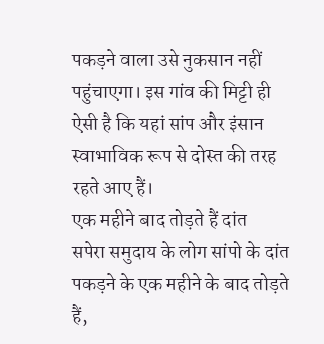पकड़ने वाला उसे नुकसान नहीं पहुंचाएगा। इस गांव की मिट्टी ही ऐसी है कि यहां सांप और इंसान स्वाभाविक रूप से दोस्त की तरह रहते आए हैं।
एक महीने बाद तोड़ते हैं दांत
सपेरा समुदाय के लोग सांपो के दांत पकड़ने के एक महीने के बाद तोड़ते हैं,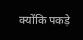क्योंकि पकड़े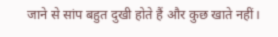जाने से सांप बहुत दुखी होते हैं और कुछ खाते नहीं।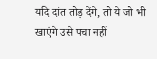यदि दांत तोड़ देंगे, तो ये जो भी खाएंगे उसे पचा नहीं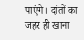पाएंगे। दांतों का जहर ही खाना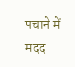पचाने में मदद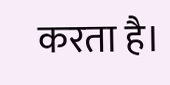करता है।